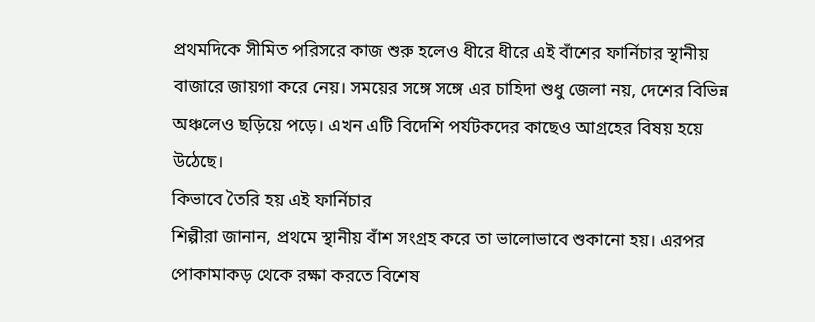প্রথমদিকে সীমিত পরিসরে কাজ শুরু হলেও ধীরে ধীরে এই বাঁশের ফার্নিচার স্থানীয় বাজারে জায়গা করে নেয়। সময়ের সঙ্গে সঙ্গে এর চাহিদা শুধু জেলা নয়, দেশের বিভিন্ন অঞ্চলেও ছড়িয়ে পড়ে। এখন এটি বিদেশি পর্যটকদের কাছেও আগ্রহের বিষয় হয়ে উঠেছে।
কিভাবে তৈরি হয় এই ফার্নিচার
শিল্পীরা জানান, প্রথমে স্থানীয় বাঁশ সংগ্রহ করে তা ভালোভাবে শুকানো হয়। এরপর পোকামাকড় থেকে রক্ষা করতে বিশেষ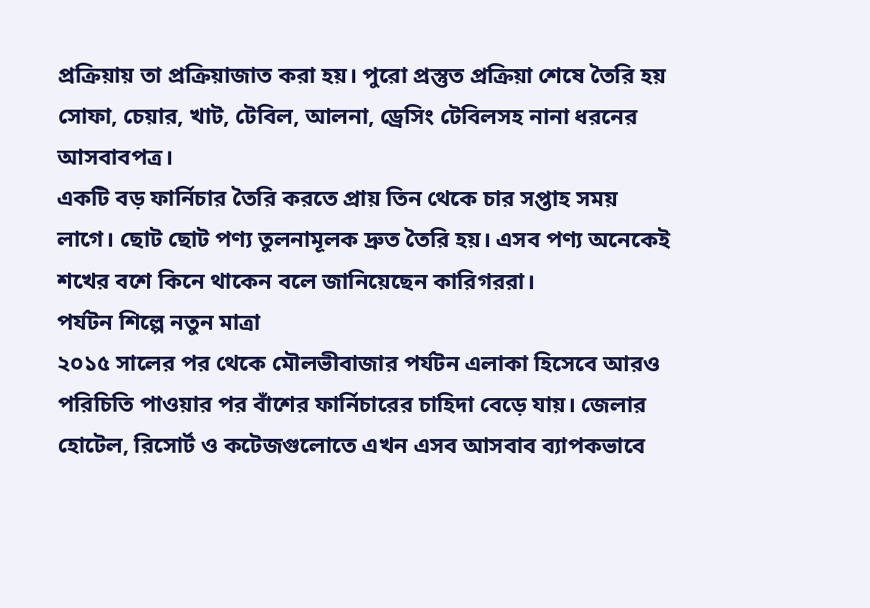প্রক্রিয়ায় তা প্রক্রিয়াজাত করা হয়। পুরো প্রস্তুত প্রক্রিয়া শেষে তৈরি হয় সোফা, চেয়ার, খাট, টেবিল, আলনা, ড্রেসিং টেবিলসহ নানা ধরনের আসবাবপত্র।
একটি বড় ফার্নিচার তৈরি করতে প্রায় তিন থেকে চার সপ্তাহ সময় লাগে। ছোট ছোট পণ্য তুলনামূলক দ্রুত তৈরি হয়। এসব পণ্য অনেকেই শখের বশে কিনে থাকেন বলে জানিয়েছেন কারিগররা।
পর্যটন শিল্পে নতুন মাত্রা
২০১৫ সালের পর থেকে মৌলভীবাজার পর্যটন এলাকা হিসেবে আরও পরিচিতি পাওয়ার পর বাঁশের ফার্নিচারের চাহিদা বেড়ে যায়। জেলার হোটেল, রিসোর্ট ও কটেজগুলোতে এখন এসব আসবাব ব্যাপকভাবে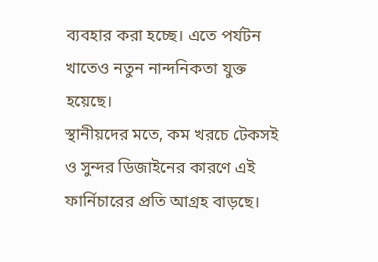ব্যবহার করা হচ্ছে। এতে পর্যটন খাতেও নতুন নান্দনিকতা যুক্ত হয়েছে।
স্থানীয়দের মতে, কম খরচে টেকসই ও সুন্দর ডিজাইনের কারণে এই ফার্নিচারের প্রতি আগ্রহ বাড়ছে।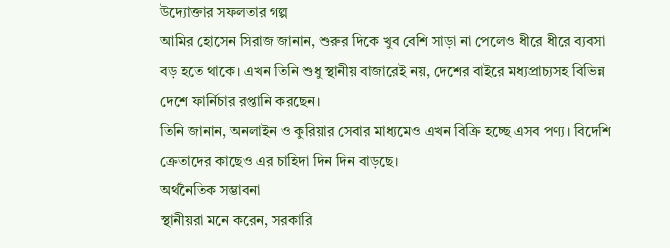উদ্যোক্তার সফলতার গল্প
আমির হোসেন সিরাজ জানান, শুরুর দিকে খুব বেশি সাড়া না পেলেও ধীরে ধীরে ব্যবসা বড় হতে থাকে। এখন তিনি শুধু স্থানীয় বাজারেই নয়, দেশের বাইরে মধ্যপ্রাচ্যসহ বিভিন্ন দেশে ফার্নিচার রপ্তানি করছেন।
তিনি জানান, অনলাইন ও কুরিয়ার সেবার মাধ্যমেও এখন বিক্রি হচ্ছে এসব পণ্য। বিদেশি ক্রেতাদের কাছেও এর চাহিদা দিন দিন বাড়ছে।
অর্থনৈতিক সম্ভাবনা
স্থানীয়রা মনে করেন, সরকারি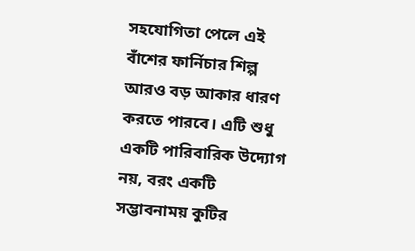সহযোগিতা পেলে এই বাঁশের ফার্নিচার শিল্প আরও বড় আকার ধারণ করতে পারবে। এটি শুধু একটি পারিবারিক উদ্যোগ নয়, বরং একটি সম্ভাবনাময় কুটির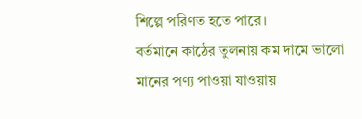শিল্পে পরিণত হতে পারে।
বর্তমানে কাঠের তুলনায় কম দামে ভালো মানের পণ্য পাওয়া যাওয়ায়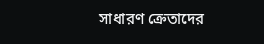সাধারণ ক্রেতাদের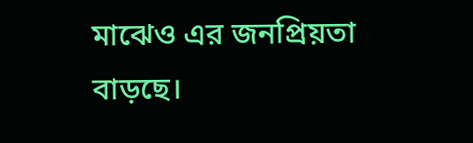মাঝেও এর জনপ্রিয়তা বাড়ছে।